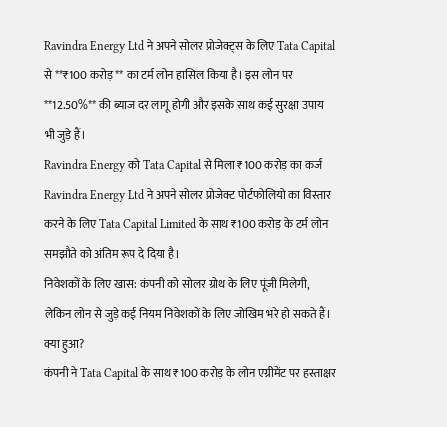Ravindra Energy Ltd ने अपने सोलर प्रोजेक्ट्स के लिए Tata Capital से **₹100 करोड़** का टर्म लोन हासिल किया है। इस लोन पर **12.50%** की ब्याज दर लागू होगी और इसके साथ कई सुरक्षा उपाय भी जुड़े हैं।
Ravindra Energy को Tata Capital से मिला ₹100 करोड़ का कर्ज
Ravindra Energy Ltd ने अपने सोलर प्रोजेक्ट पोर्टफोलियो का विस्तार करने के लिए Tata Capital Limited के साथ ₹100 करोड़ के टर्म लोन समझौते को अंतिम रूप दे दिया है।
निवेशकों के लिए खास: कंपनी को सोलर ग्रोथ के लिए पूंजी मिलेगी, लेकिन लोन से जुड़े कई नियम निवेशकों के लिए जोखिम भरे हो सकते हैं।
क्या हुआ?
कंपनी ने Tata Capital के साथ ₹100 करोड़ के लोन एग्रीमेंट पर हस्ताक्षर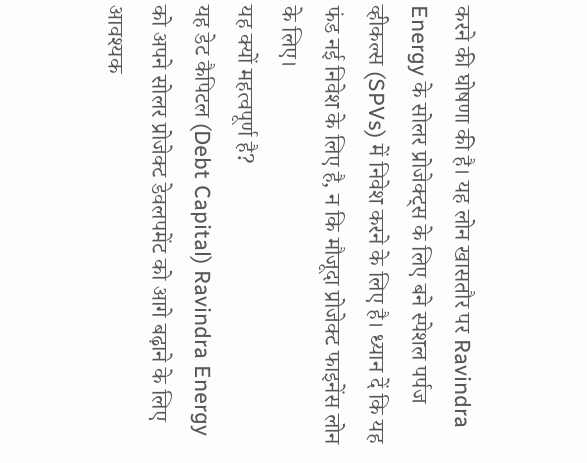करने की घोषणा की है। यह लोन खासतौर पर Ravindra Energy के सोलर प्रोजेक्ट्स के लिए बने स्पेशल पर्पज व्हीकल्स (SPVs) में निवेश करने के लिए है। ध्यान दें कि यह फंड नई निवेश के लिए है, न कि मौजूदा प्रोजेक्ट फाइनेंस लोन के लिए।
यह क्यों महत्वपूर्ण है?
यह डेट कैपिटल (Debt Capital) Ravindra Energy को अपने सोलर प्रोजेक्ट डेवलपमेंट को आगे बढ़ाने के लिए आवश्यक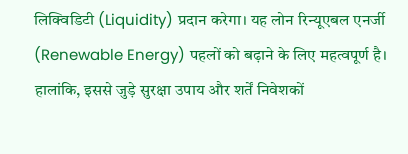लिक्विडिटी (Liquidity) प्रदान करेगा। यह लोन रिन्यूएबल एनर्जी (Renewable Energy) पहलों को बढ़ाने के लिए महत्वपूर्ण है। हालांकि, इससे जुड़े सुरक्षा उपाय और शर्तें निवेशकों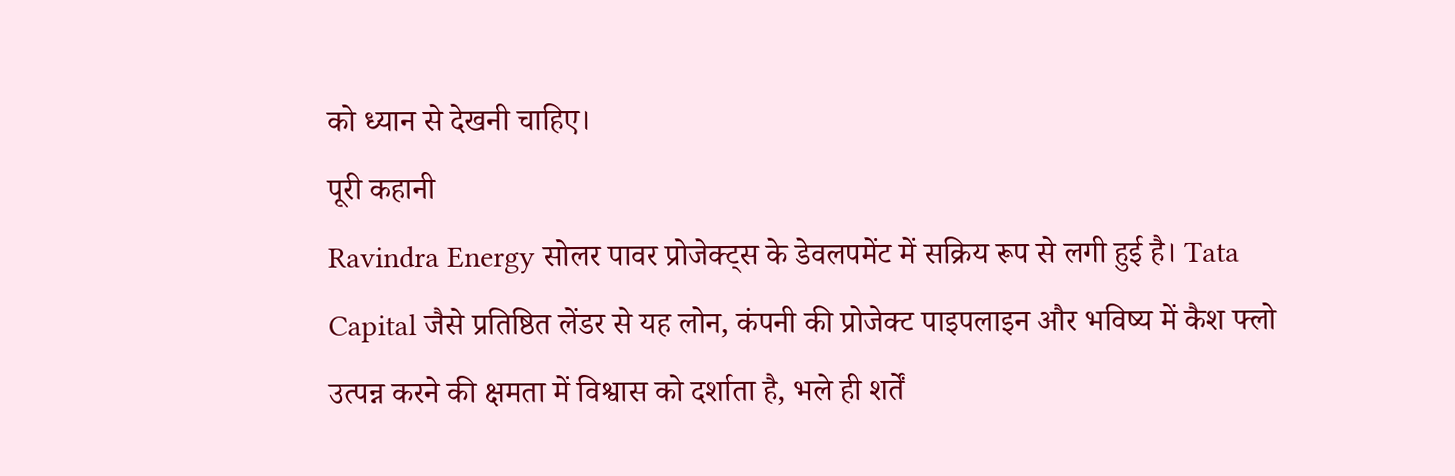को ध्यान से देखनी चाहिए।
पूरी कहानी
Ravindra Energy सोलर पावर प्रोजेक्ट्स के डेवलपमेंट में सक्रिय रूप से लगी हुई है। Tata Capital जैसे प्रतिष्ठित लेंडर से यह लोन, कंपनी की प्रोजेक्ट पाइपलाइन और भविष्य में कैश फ्लो उत्पन्न करने की क्षमता में विश्वास को दर्शाता है, भले ही शर्तें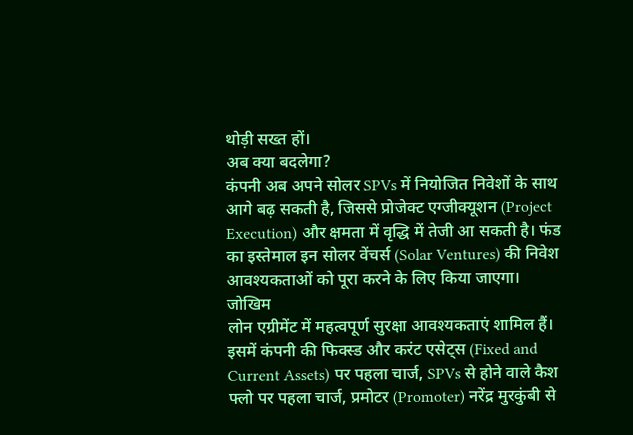थोड़ी सख्त हों।
अब क्या बदलेगा?
कंपनी अब अपने सोलर SPVs में नियोजित निवेशों के साथ आगे बढ़ सकती है, जिससे प्रोजेक्ट एग्जीक्यूशन (Project Execution) और क्षमता में वृद्धि में तेजी आ सकती है। फंड का इस्तेमाल इन सोलर वेंचर्स (Solar Ventures) की निवेश आवश्यकताओं को पूरा करने के लिए किया जाएगा।
जोखिम
लोन एग्रीमेंट में महत्वपूर्ण सुरक्षा आवश्यकताएं शामिल हैं। इसमें कंपनी की फिक्स्ड और करंट एसेट्स (Fixed and Current Assets) पर पहला चार्ज, SPVs से होने वाले कैश फ्लो पर पहला चार्ज, प्रमोटर (Promoter) नरेंद्र मुरकुंबी से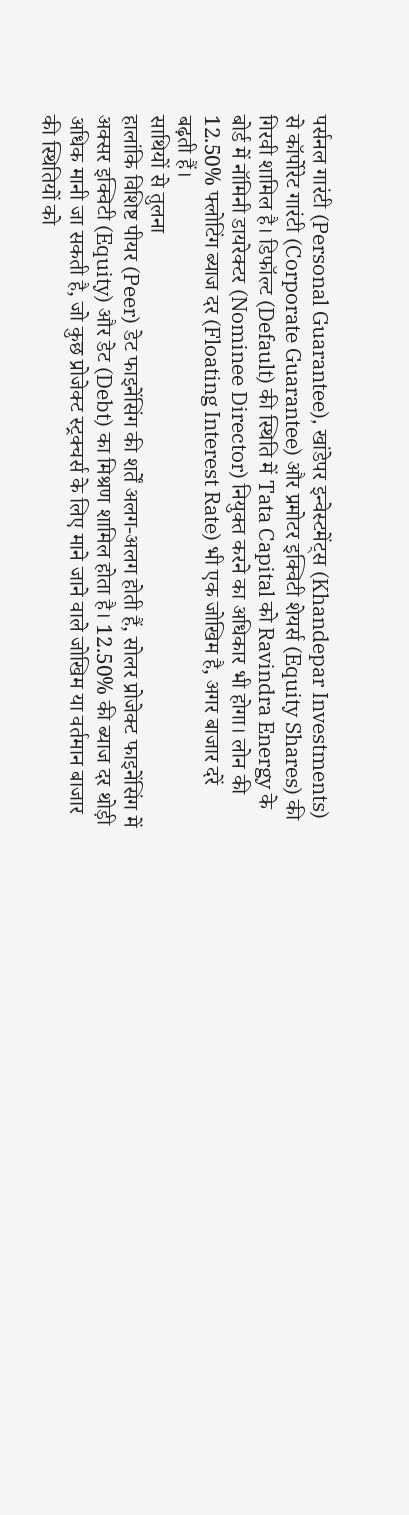पर्सनल गारंटी (Personal Guarantee), खांडेपर इन्वेस्टमेंट्स (Khandepar Investments) से कॉर्पोरेट गारंटी (Corporate Guarantee) और प्रमोटर इक्विटी शेयर्स (Equity Shares) की गिरवी शामिल है। डिफॉल्ट (Default) की स्थिति में Tata Capital को Ravindra Energy के बोर्ड में नॉमिनी डायरेक्टर (Nominee Director) नियुक्त करने का अधिकार भी होगा। लोन की 12.50% फ्लोटिंग ब्याज दर (Floating Interest Rate) भी एक जोखिम है, अगर बाजार दरें बढ़ती हैं।
साथियों से तुलना
हालांकि विशिष्ट पीयर (Peer) डेट फाइनेंसिंग की शर्तें अलग-अलग होती हैं, सोलर प्रोजेक्ट फाइनेंसिंग में अक्सर इक्विटी (Equity) और डेट (Debt) का मिश्रण शामिल होता है। 12.50% की ब्याज दर थोड़ी अधिक मानी जा सकती है, जो कुछ प्रोजेक्ट स्ट्रक्चर्स के लिए माने जाने वाले जोखिम या वर्तमान बाजार की स्थितियों को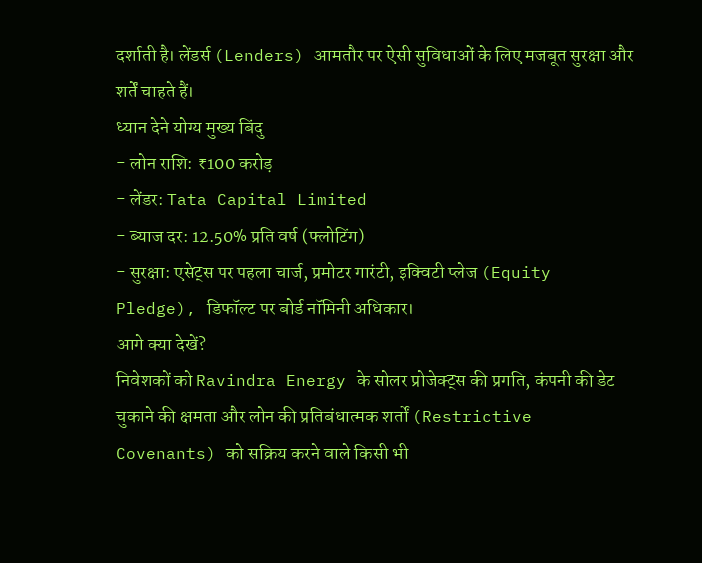दर्शाती है। लेंडर्स (Lenders) आमतौर पर ऐसी सुविधाओं के लिए मजबूत सुरक्षा और शर्तें चाहते हैं।
ध्यान देने योग्य मुख्य बिंदु
- लोन राशि: ₹100 करोड़
- लेंडर: Tata Capital Limited
- ब्याज दर: 12.50% प्रति वर्ष (फ्लोटिंग)
- सुरक्षा: एसेट्स पर पहला चार्ज, प्रमोटर गारंटी, इक्विटी प्लेज (Equity Pledge), डिफॉल्ट पर बोर्ड नॉमिनी अधिकार।
आगे क्या देखें?
निवेशकों को Ravindra Energy के सोलर प्रोजेक्ट्स की प्रगति, कंपनी की डेट चुकाने की क्षमता और लोन की प्रतिबंधात्मक शर्तों (Restrictive Covenants) को सक्रिय करने वाले किसी भी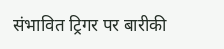संभावित ट्रिगर पर बारीकी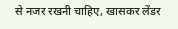से नजर रखनी चाहिए, खासकर लेंडर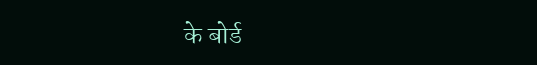के बोर्ड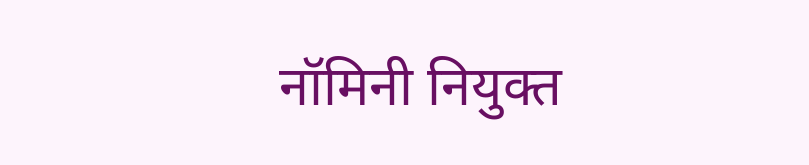नॉमिनी नियुक्त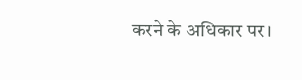करने के अधिकार पर।